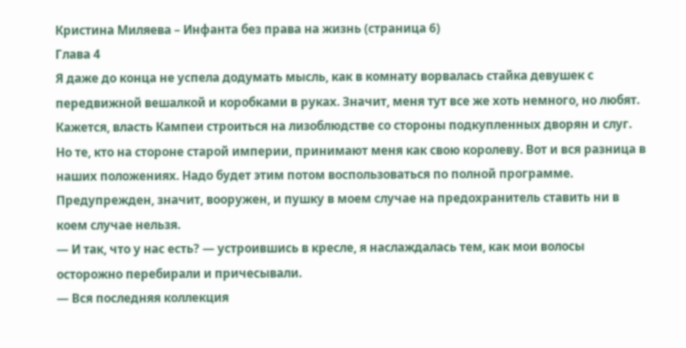Кристина Миляева – Инфанта без права на жизнь (страница 6)
Глава 4
Я даже до конца не успела додумать мысль, как в комнату ворвалась стайка девушек с передвижной вешалкой и коробками в руках. Значит, меня тут все же хоть немного, но любят. Кажется, власть Кампеи строиться на лизоблюдстве со стороны подкупленных дворян и слуг. Но те, кто на стороне старой империи, принимают меня как свою королеву. Вот и вся разница в наших положениях. Надо будет этим потом воспользоваться по полной программе. Предупрежден, значит, вооружен, и пушку в моем случае на предохранитель ставить ни в коем случае нельзя.
— И так, что у нас есть? — устроившись в кресле, я наслаждалась тем, как мои волосы осторожно перебирали и причесывали.
— Вся последняя коллекция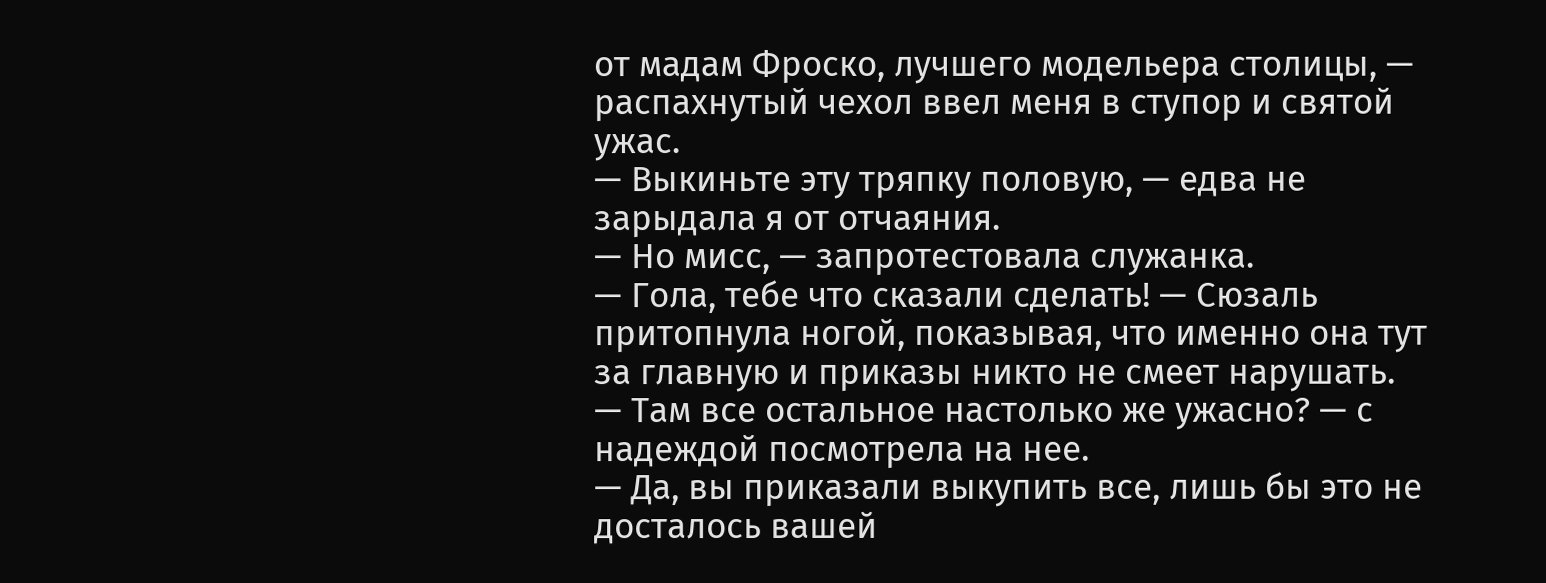от мадам Фроско, лучшего модельера столицы, — распахнутый чехол ввел меня в ступор и святой ужас.
— Выкиньте эту тряпку половую, — едва не зарыдала я от отчаяния.
— Но мисс, — запротестовала служанка.
— Гола, тебе что сказали сделать! — Сюзаль притопнула ногой, показывая, что именно она тут за главную и приказы никто не смеет нарушать.
— Там все остальное настолько же ужасно? — с надеждой посмотрела на нее.
— Да, вы приказали выкупить все, лишь бы это не досталось вашей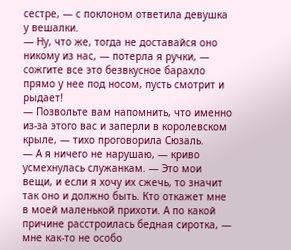сестре, — с поклоном ответила девушка у вешалки.
— Ну, что же, тогда не доставайся оно никому из нас, — потерла я ручки, — сожгите все это безвкусное барахло прямо у нее под носом, пусть смотрит и рыдает!
— Позвольте вам напомнить, что именно из-за этого вас и заперли в королевском крыле, — тихо проговорила Сюзаль.
— А я ничего не нарушаю, — криво усмехнулась служанкам. — Это мои вещи, и если я хочу их сжечь, то значит так оно и должно быть. Кто откажет мне в моей маленькой прихоти. А по какой причине расстроилась бедная сиротка, — мне как-то не особо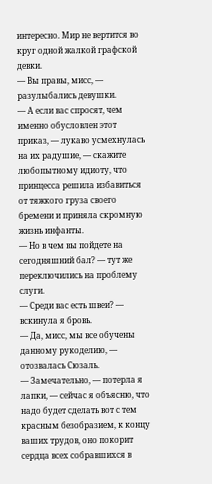интересно. Мир не вертится во круг одной жалкой графской девки.
— Вы правы, мисс, — разулыбались девушки.
— А если вас спросят, чем именно обусловлен этот приказ, — лукаво усмехнулась на их радушие, — скажите любопытному идиоту, что принцесса решила избавиться от тяжкого груза своего бремени и приняла скромную жизнь инфанты.
— Но в чем вы пойдете на сегодняшний бал? — тут же переключились на проблему слуги.
— Среди вас есть швеи? — вскинула я бровь.
— Да, мисс, мы все обучены данному рукоделию, — отозвалась Сюзаль.
— Замечательно, — потерла я лапки, — сейчас я объясню, что надо будет сделать вот с тем красным безобразием, к концу ваших трудов, оно покорит сердца всех собравшихся в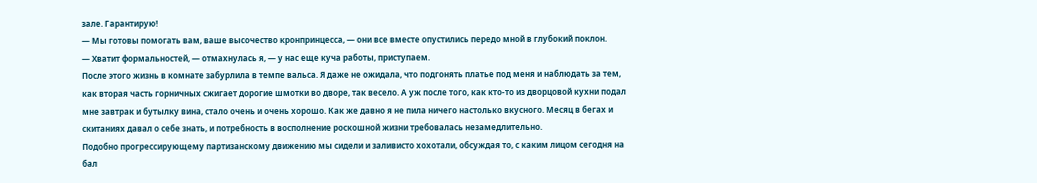зале. Гарантирую!
— Мы готовы помогать вам, ваше высочество кронпринцесса, — они все вместе опустились передо мной в глубокий поклон.
— Хватит формальностей, — отмахнулась я, — у нас еще куча работы, приступаем.
После этого жизнь в комнате забурлила в темпе вальса. Я даже не ожидала, что подгонять платье под меня и наблюдать за тем, как вторая часть горничных сжигает дорогие шмотки во дворе, так весело. А уж после того, как кто-то из дворцовой кухни подал мне завтрак и бутылку вина, стало очень и очень хорошо. Как же давно я не пила ничего настолько вкусного. Месяц в бегах и скитаниях давал о себе знать, и потребность в восполнение роскошной жизни требовалась незамедлительно.
Подобно прогрессирующему партизанскому движению мы сидели и заливисто хохотали, обсуждая то, с каким лицом сегодня на бал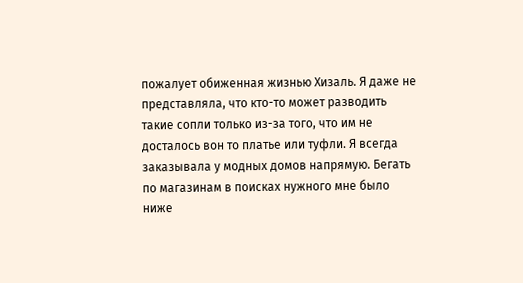пожалует обиженная жизнью Хизаль. Я даже не представляла, что кто-то может разводить такие сопли только из-за того, что им не досталось вон то платье или туфли. Я всегда заказывала у модных домов напрямую. Бегать по магазинам в поисках нужного мне было ниже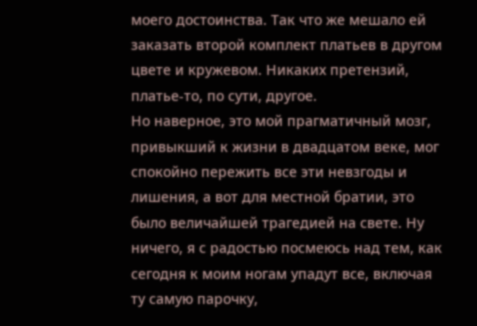моего достоинства. Так что же мешало ей заказать второй комплект платьев в другом цвете и кружевом. Никаких претензий, платье-то, по сути, другое.
Но наверное, это мой прагматичный мозг, привыкший к жизни в двадцатом веке, мог спокойно пережить все эти невзгоды и лишения, а вот для местной братии, это было величайшей трагедией на свете. Ну ничего, я с радостью посмеюсь над тем, как сегодня к моим ногам упадут все, включая ту самую парочку,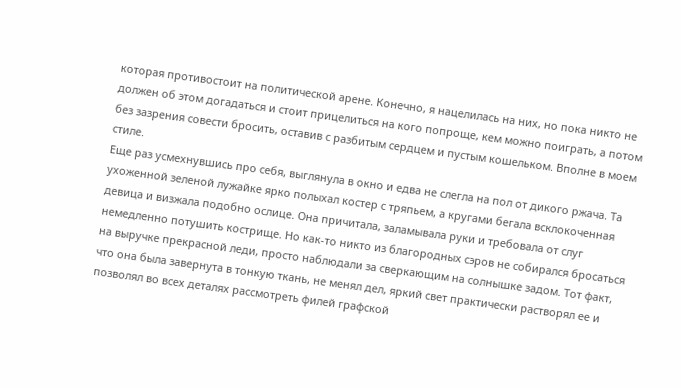которая противостоит на политической арене. Конечно, я нацелилась на них, но пока никто не должен об этом догадаться и стоит прицелиться на кого попроще, кем можно поиграть, а потом без зазрения совести бросить, оставив с разбитым сердцем и пустым кошельком. Вполне в моем стиле.
Еще раз усмехнувшись про себя, выглянула в окно и едва не слегла на пол от дикого ржача. Та ухоженной зеленой лужайке ярко полыхал костер с тряпьем, а кругами бегала всклокоченная девица и визжала подобно ослице. Она причитала, заламывала руки и требовала от слуг немедленно потушить кострище. Но как-то никто из благородных сэров не собирался бросаться на выручке прекрасной леди, просто наблюдали за сверкающим на солнышке задом. Тот факт, что она была завернута в тонкую ткань, не менял дел, яркий свет практически растворял ее и позволял во всех деталях рассмотреть филей графской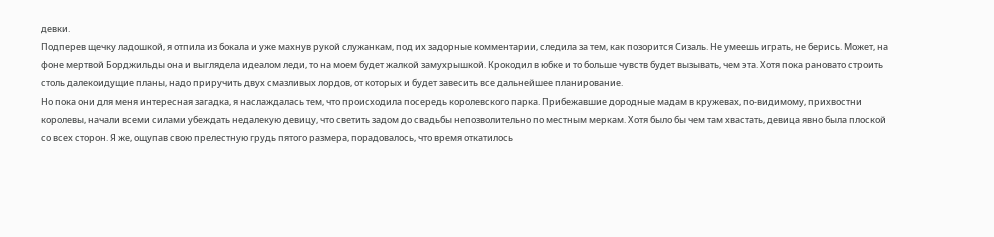девки.
Подперев щечку ладошкой, я отпила из бокала и уже махнув рукой служанкам, под их задорные комментарии, следила за тем, как позорится Сизаль. Не умеешь играть, не берись. Может, на фоне мертвой Борджильды она и выглядела идеалом леди, то на моем будет жалкой замухрышкой. Крокодил в юбке и то больше чувств будет вызывать, чем эта. Хотя пока рановато строить столь далекоидущие планы, надо приручить двух смазливых лордов, от которых и будет завесить все дальнейшее планирование.
Но пока они для меня интересная загадка, я наслаждалась тем, что происходила посередь королевского парка. Прибежавшие дородные мадам в кружевах, по-видимому, прихвостни королевы, начали всеми силами убеждать недалекую девицу, что светить задом до свадьбы непозволительно по местным меркам. Хотя было бы чем там хвастать, девица явно была плоской со всех сторон. Я же, ощупав свою прелестную грудь пятого размера, порадовалось, что время откатилось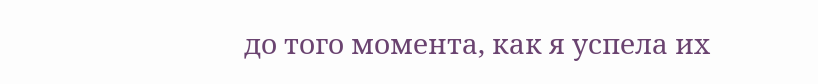до того момента, как я успела их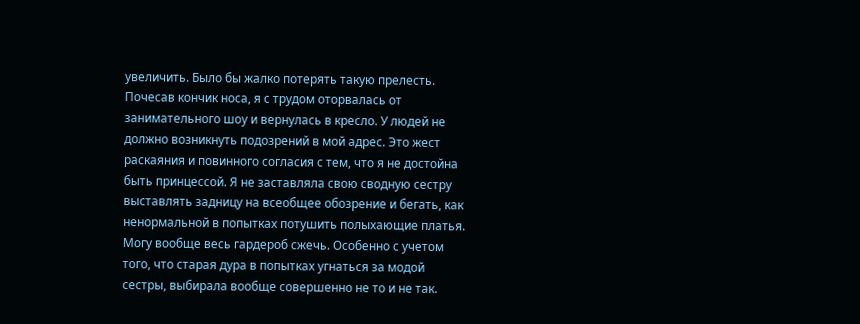увеличить. Было бы жалко потерять такую прелесть.
Почесав кончик носа, я с трудом оторвалась от занимательного шоу и вернулась в кресло. У людей не должно возникнуть подозрений в мой адрес. Это жест раскаяния и повинного согласия с тем, что я не достойна быть принцессой. Я не заставляла свою сводную сестру выставлять задницу на всеобщее обозрение и бегать, как ненормальной в попытках потушить полыхающие платья. Могу вообще весь гардероб сжечь. Особенно с учетом того, что старая дура в попытках угнаться за модой сестры, выбирала вообще совершенно не то и не так.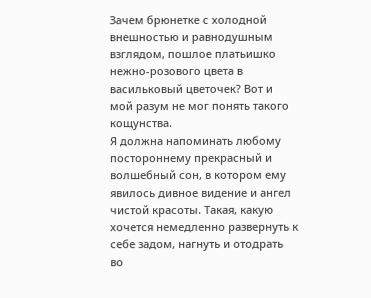Зачем брюнетке с холодной внешностью и равнодушным взглядом, пошлое платьишко нежно-розового цвета в васильковый цветочек? Вот и мой разум не мог понять такого кощунства.
Я должна напоминать любому постороннему прекрасный и волшебный сон, в котором ему явилось дивное видение и ангел чистой красоты. Такая, какую хочется немедленно развернуть к себе задом, нагнуть и отодрать во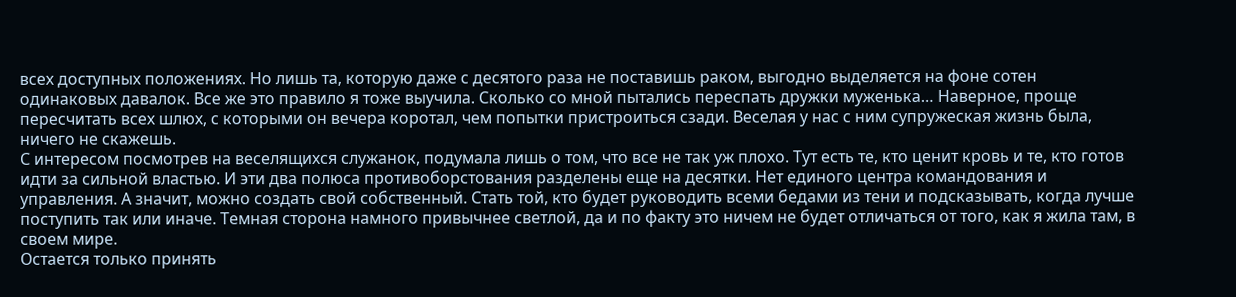всех доступных положениях. Но лишь та, которую даже с десятого раза не поставишь раком, выгодно выделяется на фоне сотен одинаковых давалок. Все же это правило я тоже выучила. Сколько со мной пытались переспать дружки муженька… Наверное, проще пересчитать всех шлюх, с которыми он вечера коротал, чем попытки пристроиться сзади. Веселая у нас с ним супружеская жизнь была, ничего не скажешь.
С интересом посмотрев на веселящихся служанок, подумала лишь о том, что все не так уж плохо. Тут есть те, кто ценит кровь и те, кто готов идти за сильной властью. И эти два полюса противоборстования разделены еще на десятки. Нет единого центра командования и управления. А значит, можно создать свой собственный. Стать той, кто будет руководить всеми бедами из тени и подсказывать, когда лучше поступить так или иначе. Темная сторона намного привычнее светлой, да и по факту это ничем не будет отличаться от того, как я жила там, в своем мире.
Остается только принять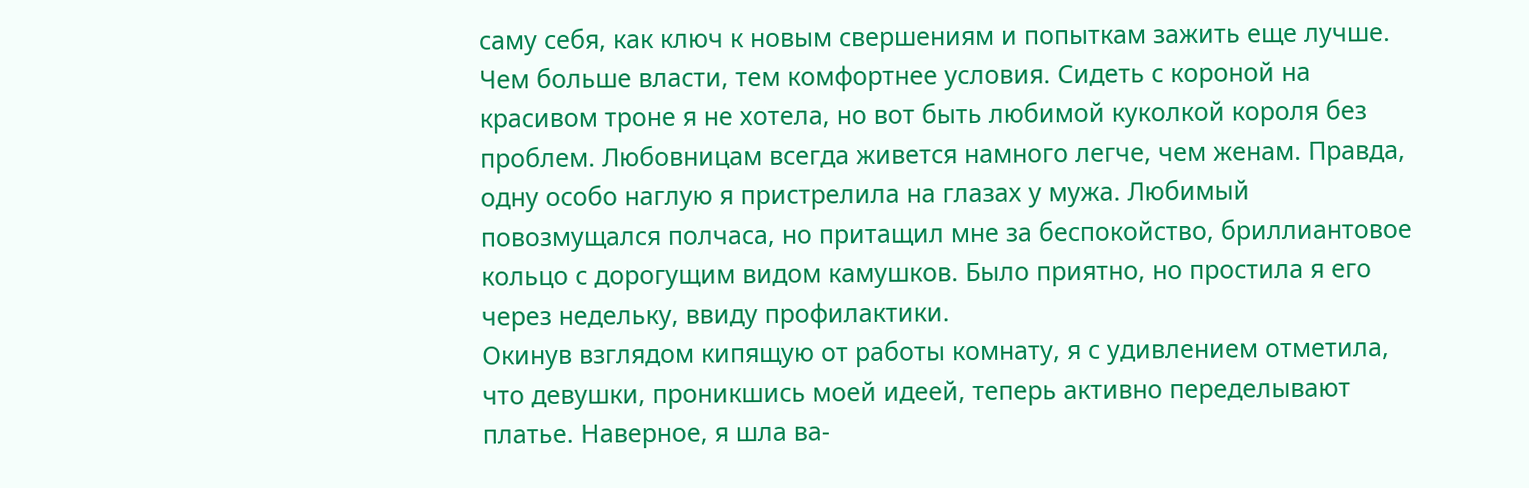саму себя, как ключ к новым свершениям и попыткам зажить еще лучше. Чем больше власти, тем комфортнее условия. Сидеть с короной на красивом троне я не хотела, но вот быть любимой куколкой короля без проблем. Любовницам всегда живется намного легче, чем женам. Правда, одну особо наглую я пристрелила на глазах у мужа. Любимый повозмущался полчаса, но притащил мне за беспокойство, бриллиантовое кольцо с дорогущим видом камушков. Было приятно, но простила я его через недельку, ввиду профилактики.
Окинув взглядом кипящую от работы комнату, я с удивлением отметила, что девушки, проникшись моей идеей, теперь активно переделывают платье. Наверное, я шла ва-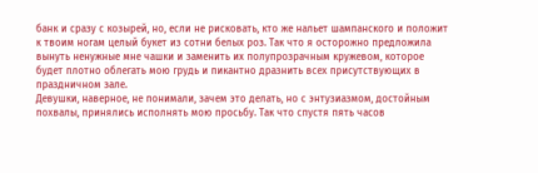банк и сразу с козырей, но, если не рисковать, кто же нальет шампанского и положит к твоим ногам целый букет из сотни белых роз. Так что я осторожно предложила вынуть ненужные мне чашки и заменить их полупрозрачным кружевом, которое будет плотно облегать мою грудь и пикантно дразнить всех присутствующих в праздничном зале.
Девушки, наверное, не понимали, зачем это делать, но с энтузиазмом, достойным похвалы, принялись исполнять мою просьбу. Так что спустя пять часов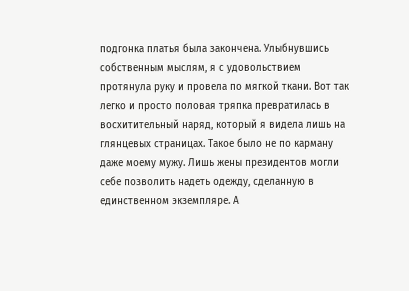подгонка платья была закончена. Улыбнувшись собственным мыслям, я с удовольствием протянула руку и провела по мягкой ткани. Вот так легко и просто половая тряпка превратилась в восхитительный наряд, который я видела лишь на глянцевых страницах. Такое было не по карману даже моему мужу. Лишь жены президентов могли себе позволить надеть одежду, сделанную в единственном экземпляре. А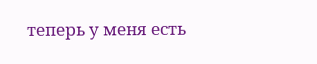теперь у меня есть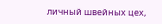личный швейных цех,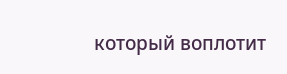который воплотит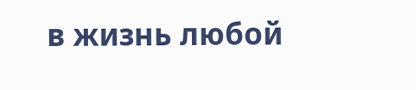в жизнь любой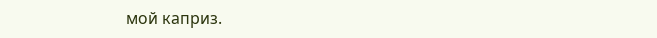мой каприз.